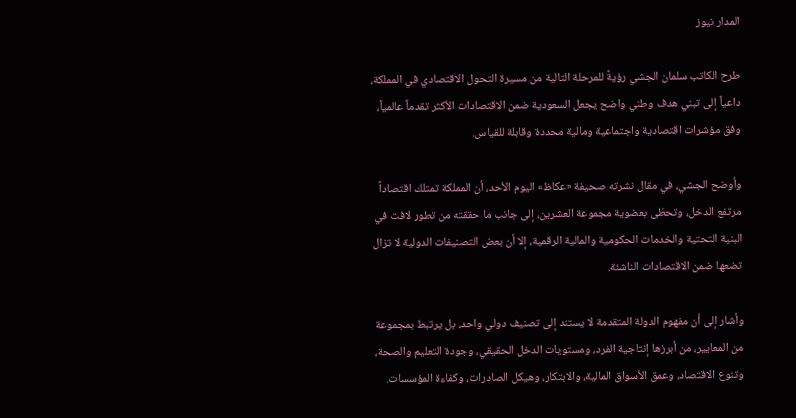المدار نيوز

طرح الكاتب سلمان الجشي رؤيةً للمرحلة التالية من مسيرة التحول الاقتصادي في المملكة، داعياً إلى تبني هدف وطني واضح يجعل السعودية ضمن الاقتصادات الأكثر تقدماً عالمياً، وفق مؤشرات اقتصادية واجتماعية ومالية محددة وقابلة للقياس.

وأوضح الجشي، في مقال نشرته صحيفة «عكاظ» اليوم الأحد، أن المملكة تمتلك اقتصاداً مرتفع الدخل، وتحظى بعضوية مجموعة العشرين، إلى جانب ما حققته من تطور لافت في البنية التحتية والخدمات الحكومية والمالية الرقمية، إلا أن بعض التصنيفات الدولية لا تزال تضعها ضمن الاقتصادات الناشئة.

وأشار إلى أن مفهوم الدولة المتقدمة لا يستند إلى تصنيف دولي واحد، بل يرتبط بمجموعة من المعايير، من أبرزها إنتاجية الفرد، ومستويات الدخل الحقيقي، وجودة التعليم والصحة، وتنوع الاقتصاد، وعمق الأسواق المالية، والابتكار، وهيكل الصادرات، وكفاءة المؤسسات.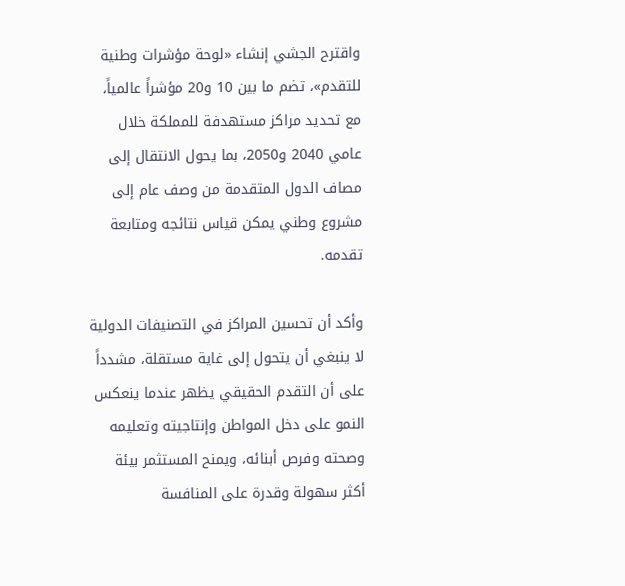واقترح الجشي إنشاء «لوحة مؤشرات وطنية للتقدم»، تضم ما بين 10 و20 مؤشراً عالمياً، مع تحديد مراكز مستهدفة للمملكة خلال عامي 2040 و2050، بما يحول الانتقال إلى مصاف الدول المتقدمة من وصف عام إلى مشروع وطني يمكن قياس نتائجه ومتابعة تقدمه.

وأكد أن تحسين المراكز في التصنيفات الدولية لا ينبغي أن يتحول إلى غاية مستقلة، مشدداً على أن التقدم الحقيقي يظهر عندما ينعكس النمو على دخل المواطن وإنتاجيته وتعليمه وصحته وفرص أبنائه، ويمنح المستثمر بيئة أكثر سهولة وقدرة على المنافسة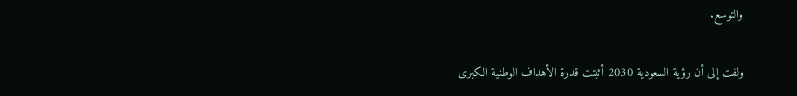والتوسع.

ولفت إلى أن رؤية السعودية 2030 أثبتت قدرة الأهداف الوطنية الكبرى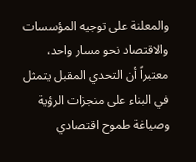والمعلنة على توجيه المؤسسات والاقتصاد نحو مسار واحد، معتبراً أن التحدي المقبل يتمثل في البناء على منجزات الرؤية وصياغة طموح اقتصادي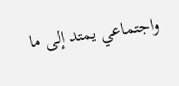واجتماعي يمتد إلى ما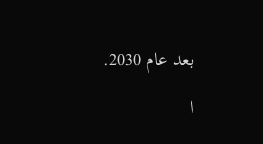بعد عام 2030.

ا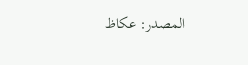المصدر: عكاظ